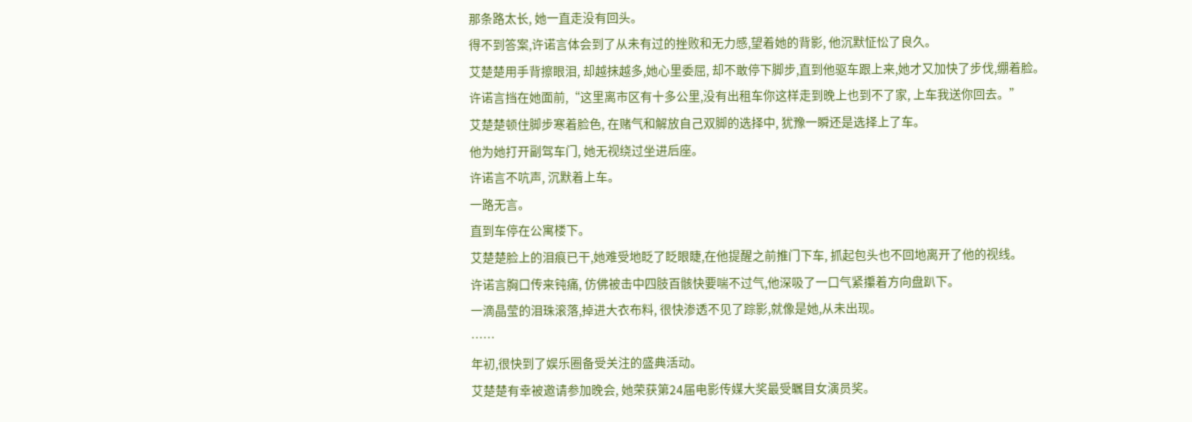那条路太长, 她一直走没有回头。
得不到答案,许诺言体会到了从未有过的挫败和无力感,望着她的背影, 他沉默怔忪了良久。
艾楚楚用手背擦眼泪, 却越抹越多,她心里委屈, 却不敢停下脚步,直到他驱车跟上来,她才又加快了步伐,绷着脸。
许诺言挡在她面前,“这里离市区有十多公里,没有出租车你这样走到晚上也到不了家, 上车我送你回去。”
艾楚楚顿住脚步寒着脸色, 在赌气和解放自己双脚的选择中, 犹豫一瞬还是选择上了车。
他为她打开副驾车门, 她无视绕过坐进后座。
许诺言不吭声, 沉默着上车。
一路无言。
直到车停在公寓楼下。
艾楚楚脸上的泪痕已干,她难受地眨了眨眼睫,在他提醒之前推门下车, 抓起包头也不回地离开了他的视线。
许诺言胸口传来钝痛, 仿佛被击中四肢百骸快要喘不过气,他深吸了一口气紧攥着方向盘趴下。
一滴晶莹的泪珠滚落,掉进大衣布料, 很快渗透不见了踪影,就像是她,从未出现。
……
年初,很快到了娱乐圈备受关注的盛典活动。
艾楚楚有幸被邀请参加晚会, 她荣获第24届电影传媒大奖最受瞩目女演员奖。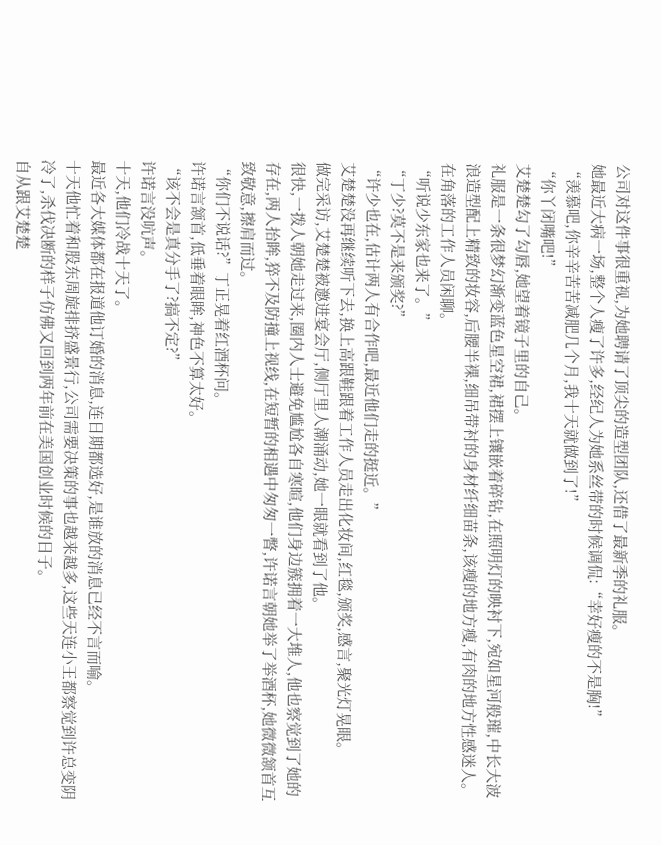公司对这件事很重视,为她聘请了顶尖的造型团队,还借了最新季的礼服。
她最近大病一场,整个人瘦了许多,经纪人为她系丝带的时候调侃:“幸好瘦的不是胸!”
“羡慕吧,你辛辛苦苦减肥几个月,我十天就做到了!”
“你丫闭嘴吧!”
艾楚楚勾了勾唇,她望着镜子里的自己。
礼服是一条很梦幻渐变蓝色星空裙,裙摆上镶嵌着碎钻,在照明灯的映衬下,宛如星河般璀,中长大波浪造型配上精致的妆容,后腰半裸,细吊带衬的身材纤细苗条,该瘦的地方瘦,有肉的地方性感迷人。
在角落的工作人员闲聊。
“听说少东家也来了。”
“丁少?莫不是来颁奖?”
“许少也在,估计两人有合作吧,最近他们走的挺近。”
艾楚楚没再继续听下去,换上高跟鞋跟着工作人员走出化妆间,红毯,颁奖,感言,聚光灯晃眼。
做完采访,艾楚楚被邀进宴会厅,侧厅里人潮涌动,她一眼就看到了他。
很快,一拨人朝她走过来,圈内人士避免尴尬各自寒暄,他们身边簇拥着一大堆人,他也察觉到了她的存在,两人抬眸,猝不及防撞上视线,在短暂的相遇中匆匆一瞥,许诺言朝她举了举酒杯,她微微颔首互致敬意,擦肩而过。
“你们不说话?”丁正晃着红酒杯问。
许诺言颔首,低垂着眼眸,神色不算太好。
“该不会是真分手了?搞不定?”
许诺言没吭声。
十天,他们冷战十天了。
最近各大媒体都在报道他订婚的消息,连日期都选好,是谁放的消息已经不言而喻。
十天他忙着和股东周旋排挤盛景行,公司需要决策的事也越来越多,这些天连小王都察觉到许总变阴冷了,杀伐决断的样子仿佛又回到两年前在美国创业时候的日子。
自从跟艾楚楚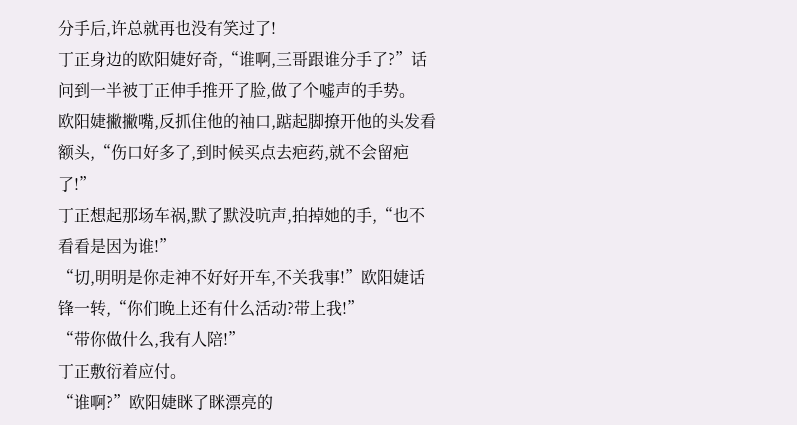分手后,许总就再也没有笑过了!
丁正身边的欧阳婕好奇,“谁啊,三哥跟谁分手了?”话问到一半被丁正伸手推开了脸,做了个嘘声的手势。
欧阳婕撇撇嘴,反抓住他的袖口,踮起脚撩开他的头发看额头,“伤口好多了,到时候买点去疤药,就不会留疤了!”
丁正想起那场车祸,默了默没吭声,拍掉她的手,“也不看看是因为谁!”
“切,明明是你走神不好好开车,不关我事!”欧阳婕话锋一转,“你们晚上还有什么活动?带上我!”
“带你做什么,我有人陪!”
丁正敷衍着应付。
“谁啊?”欧阳婕眯了眯漂亮的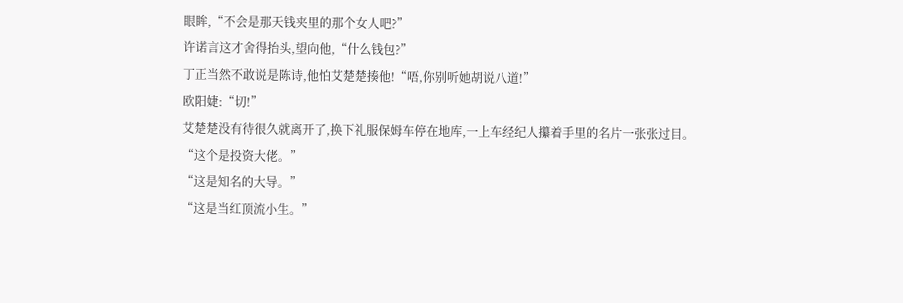眼眸,“不会是那天钱夹里的那个女人吧?”
许诺言这才舍得抬头,望向他,“什么钱包?”
丁正当然不敢说是陈诗,他怕艾楚楚揍他!“唔,你别听她胡说八道!”
欧阳婕:“切!”
艾楚楚没有待很久就离开了,换下礼服保姆车停在地库,一上车经纪人攥着手里的名片一张张过目。
“这个是投资大佬。”
“这是知名的大导。”
“这是当红顶流小生。”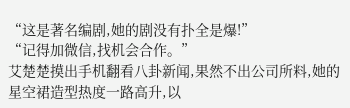“这是著名编剧,她的剧没有扑全是爆!”
“记得加微信,找机会合作。”
艾楚楚摸出手机翻看八卦新闻,果然不出公司所料,她的星空裙造型热度一路高升,以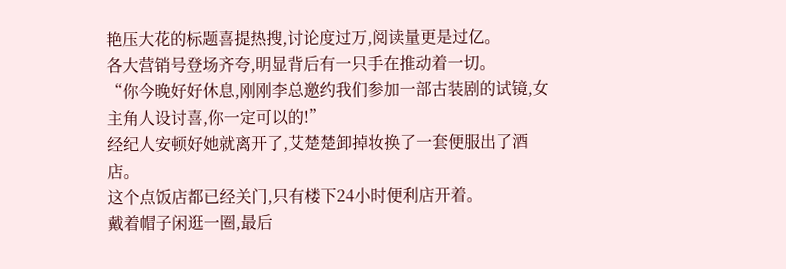艳压大花的标题喜提热搜,讨论度过万,阅读量更是过亿。
各大营销号登场齐夸,明显背后有一只手在推动着一切。
“你今晚好好休息,刚刚李总邀约我们参加一部古装剧的试镜,女主角人设讨喜,你一定可以的!”
经纪人安顿好她就离开了,艾楚楚卸掉妆换了一套便服出了酒店。
这个点饭店都已经关门,只有楼下24小时便利店开着。
戴着帽子闲逛一圈,最后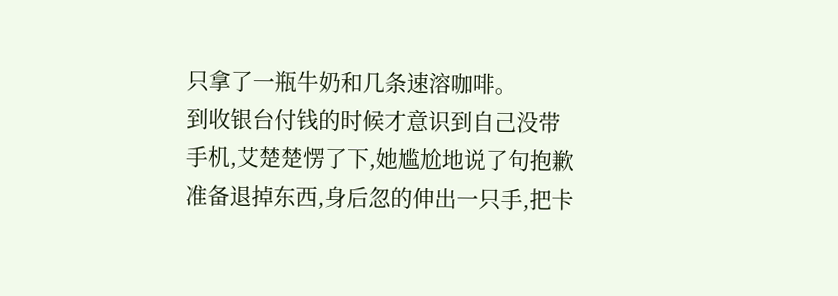只拿了一瓶牛奶和几条速溶咖啡。
到收银台付钱的时候才意识到自己没带手机,艾楚楚愣了下,她尴尬地说了句抱歉准备退掉东西,身后忽的伸出一只手,把卡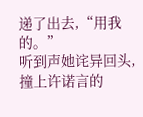递了出去,“用我的。”
听到声她诧异回头,撞上许诺言的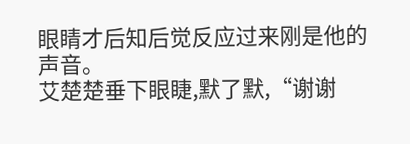眼睛才后知后觉反应过来刚是他的声音。
艾楚楚垂下眼睫,默了默,“谢谢